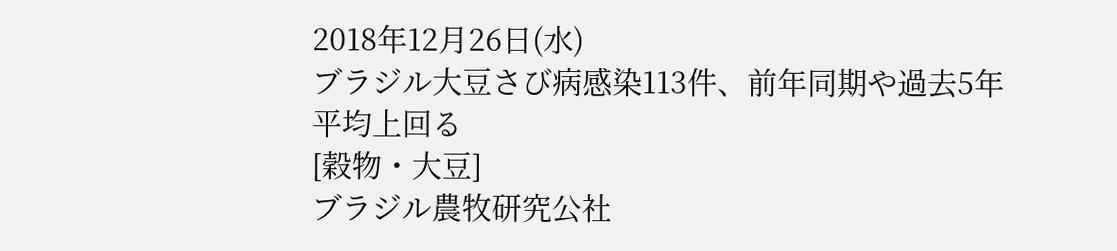2018年12月26日(水)
ブラジル大豆さび病感染113件、前年同期や過去5年平均上回る
[穀物・大豆]
ブラジル農牧研究公社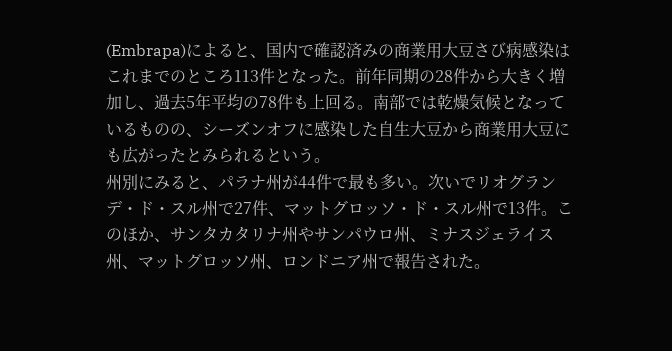(Embrapa)によると、国内で確認済みの商業用大豆さび病感染はこれまでのところ113件となった。前年同期の28件から大きく増加し、過去5年平均の78件も上回る。南部では乾燥気候となっているものの、シーズンオフに感染した自生大豆から商業用大豆にも広がったとみられるという。
州別にみると、パラナ州が44件で最も多い。次いでリオグランデ・ド・スル州で27件、マットグロッソ・ド・スル州で13件。このほか、サンタカタリナ州やサンパウロ州、ミナスジェライス州、マットグロッソ州、ロンドニア州で報告された。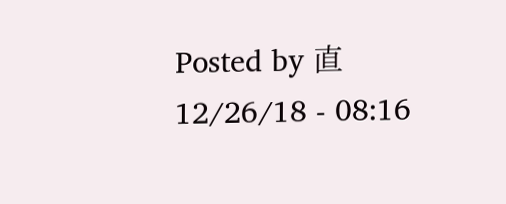Posted by 直 12/26/18 - 08:16